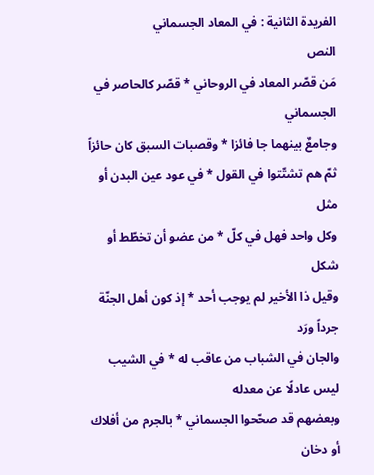الفريدة الثانية : في المعاد الجسماني
النص
مَن قصّر المعاد في الروحاني * قصّر كالحاصر في الجسماني
وجامعٌ بينهما جا فائزا * وقصبات السبق كان حائزاً
ثمّ هم تشتّتوا في القول * في عود عين البدن أو مثل
وكل واحد فهل في كلّ * من عضو أن تخطّط أو شكل
وقيل ذا الأخير لم يوجب أحد * إذ كون أهل الجنّة جرداً ورَد
والجان في الشباب من عاقب له * في الشيب ليس عادلًا عن معدله
وبعضهم قد صحّحوا الجسماني * بالجرم من أفلاك أو دخان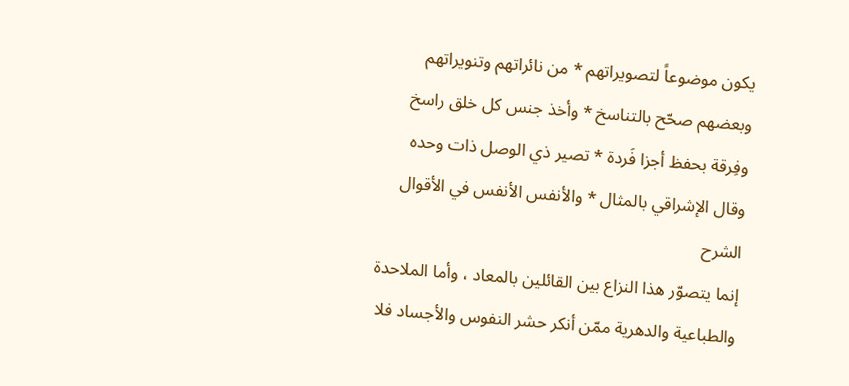يكون موضوعاً لتصويراتهم * من نائراتهم وتنويراتهم
وبعضهم صحّح بالتناسخ * وأخذ جنس كل خلق راسخ
وفِرقة بحفظ أجزا فَردة * تصير ذي الوصل ذات وحده
وقال الإشراقي بالمثال * والأنفس الأنفس في الأقوال
الشرح
إنما يتصوّر هذا النزاع بين القائلين بالمعاد ، وأما الملاحدة والطباعية والدهرية ممّن أنكر حشر النفوس والأجساد فلا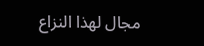مجال لهذا النزاع